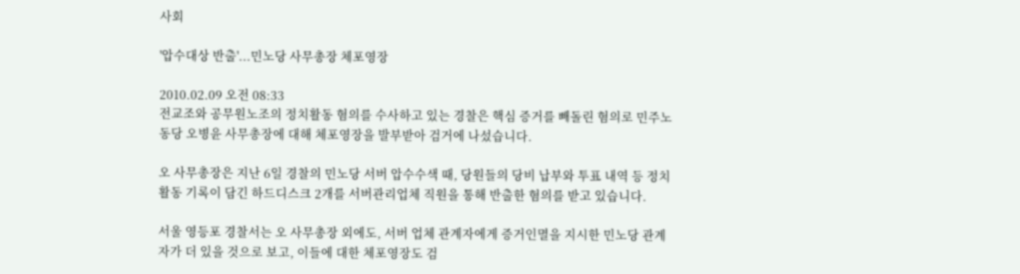사회

'압수대상 반출'...민노당 사무총장 체포영장

2010.02.09 오전 08:33
전교조와 공무원노조의 정치활동 혐의를 수사하고 있는 경찰은 핵심 증거를 빼돌린 혐의로 민주노동당 오병윤 사무총장에 대해 체포영장을 발부받아 검거에 나섰습니다.

오 사무총장은 지난 6일 경찰의 민노당 서버 압수수색 때, 당원들의 당비 납부와 투표 내역 등 정치활동 기록이 담긴 하드디스크 2개를 서버관리업체 직원을 통해 반출한 혐의를 받고 있습니다.

서울 영등포 경찰서는 오 사무총장 외에도, 서버 업체 관계자에게 증거인멸을 지시한 민노당 관계자가 더 있을 것으로 보고, 이들에 대한 체포영장도 검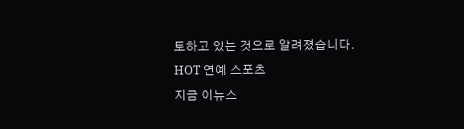토하고 있는 것으로 알려졌습니다.
HOT 연예 스포츠
지금 이뉴스